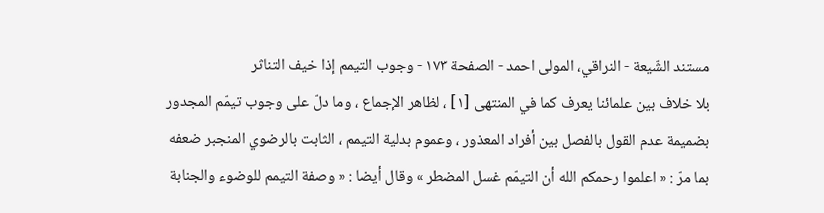مستند الشّيعة - النراقي، المولى احمد - الصفحة ١٧٣ - وجوب التيمم إذا خيف التناثر
بلا خلاف بين علمائنا يعرف كما في المنتهى [١] ، لظاهر الإجماع ، وما دلّ على وجوب تيمّم المجدور بضميمة عدم القول بالفصل بين أفراد المعذور ، وعموم بدلية التيمم ، الثابت بالرضوي المنجبر ضعفه بما مرّ : « اعلموا رحمكم الله أن التيمّم غسل المضطر » وقال أيضا : « وصفة التيمم للوضوء والجنابة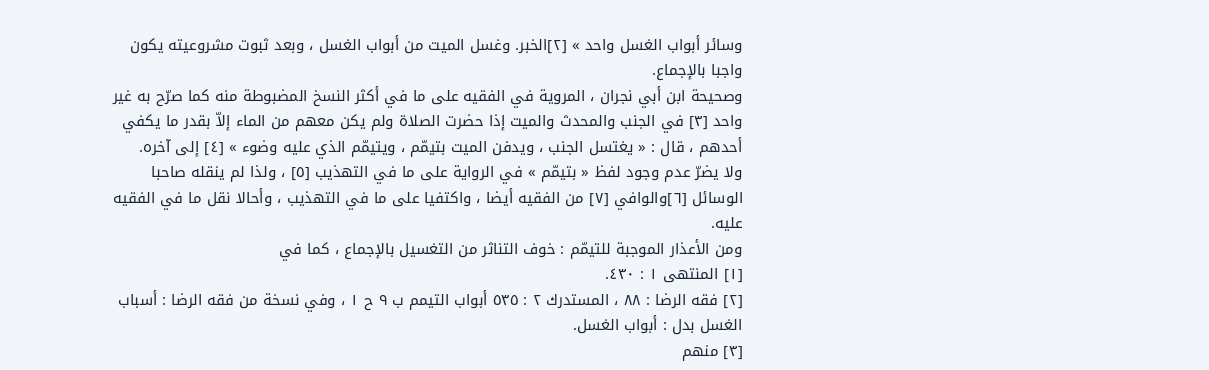وسائر أبواب الغسل واحد » [٢]الخبر. وغسل الميت من أبواب الغسل ، وبعد ثبوت مشروعيته يكون واجبا بالإجماع.
وصحيحة ابن أبي نجران ، المروية في الفقيه على ما في أكثر النسخ المضبوطة منه كما صرّح به غير واحد [٣] في الجنب والمحدث والميت إذا حضرت الصلاة ولم يكن معهم من الماء إلاّ بقدر ما يكفي أحدهم ، قال : « يغتسل الجنب ، ويدفن الميت بتيمّم ، ويتيمّم الذي عليه وضوء » [٤] إلى آخره.
ولا يضرّ عدم وجود لفظ « بتيمّم » في الرواية على ما في التهذيب [٥] ، ولذا لم ينقله صاحبا الوسائل [٦]والوافي [٧] من الفقيه أيضا ، واكتفيا على ما في التهذيب ، وأحالا نقل ما في الفقيه عليه.
ومن الأعذار الموجبة للتيمّم : خوف التناثر من التغسيل بالإجماع ، كما في
[١] المنتهى ١ : ٤٣٠.
[٢] فقه الرضا : ٨٨ ، المستدرك ٢ : ٥٣٥ أبواب التيمم ب ٩ ح ١ ، وفي نسخة من فقه الرضا : أسباب الغسل بدل : أبواب الغسل.
[٣] منهم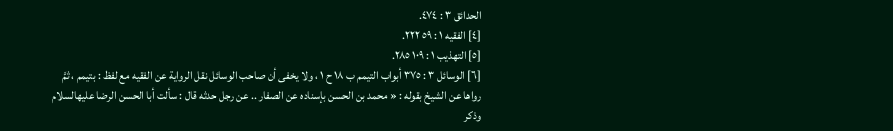الحدائق ٣ : ٤٧٤.
[٤] الفقيه ١ : ٥٩ ٢٢٢.
[٥] التهذيب ١ : ١٠٩ ٢٨٥.
[٦] الوسائل ٣ : ٣٧٥ أبواب التيمم ب ١٨ ح ١ ، ولا يخفى أن صاحب الوسائل نقل الرواية عن الفقيه مع لفظ : بتيمم ، ثمَّ رواها عن الشيخ بقوله : « محمد بن الحسن بإسناده عن الصفار .. عن رجل حدثه قال : سألت أبا الحسن الرضا عليهالسلام وذكر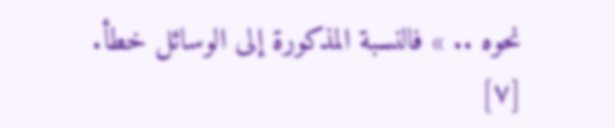نحوه .. » فالنسبة المذكورة إلى الوسائل خطأ.
[٧]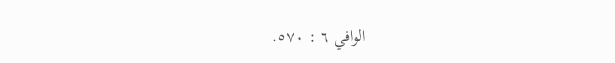الوافي ٦ : ٥٧٠.